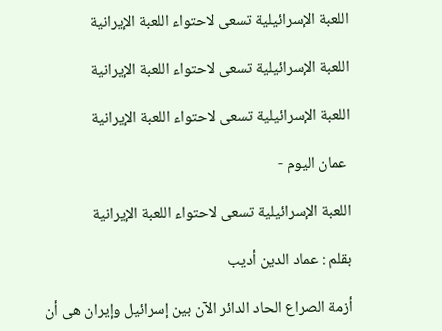اللعبة الإسرائيلية تسعى لاحتواء اللعبة الإيرانية

اللعبة الإسرائيلية تسعى لاحتواء اللعبة الإيرانية

اللعبة الإسرائيلية تسعى لاحتواء اللعبة الإيرانية

 عمان اليوم -

اللعبة الإسرائيلية تسعى لاحتواء اللعبة الإيرانية

بقلم : عماد الدين أديب

أزمة الصراع الحاد الدائر الآن بين إسرائيل وإيران هى أن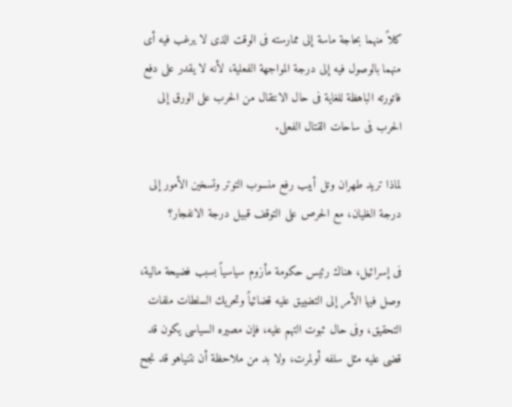كلاً منهما بحاجة ماسة إلى ممارسته فى الوقت الذى لا يرغب فيه أى منهما بالوصول فيه إلى درجة المواجهة الفعلية، لأنه لا يقدر على دفع فاتورته الباهظة للغاية فى حال الانتقال من الحرب على الورق إلى الحرب فى ساحات القتال الفعلى.

لماذا تريد طهران وتل أبيب رفع منسوب التوتر وتسخين الأمور إلى درجة الغليان، مع الحرص على التوقف قبيل درجة الانفجار؟

فى إسرائيل، هناك رئيس حكومة مأزوم سياسياً بسبب فضيحة مالية، وصل فيها الأمر إلى التضييق عليه قضائياً وتحريك السلطات ملفات التحقيق، وفى حال ثبوت التهم عليه، فإن مصيره السياسى يكون قد قضى عليه مثل سلفه أولمرت، ولا بد من ملاحظة أن نتنياهو قد نجح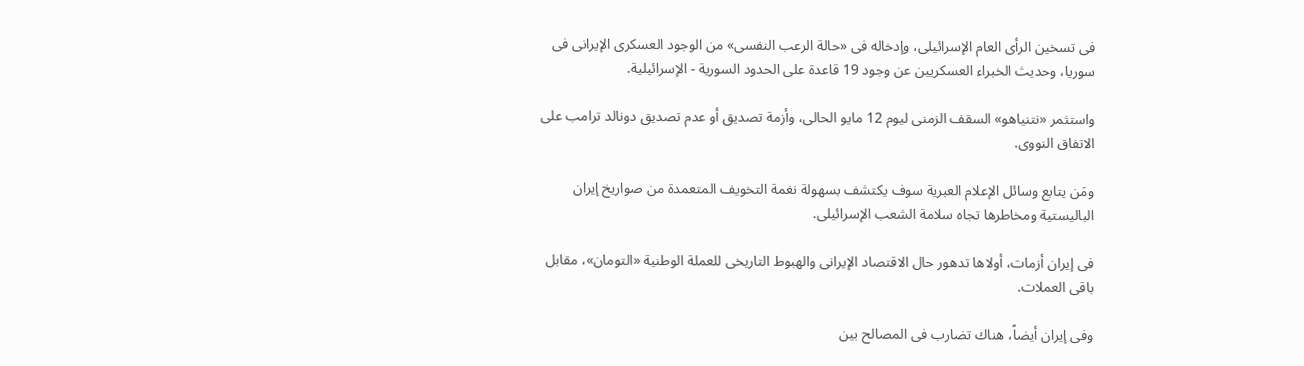فى تسخين الرأى العام الإسرائيلى، وإدخاله فى «حالة الرعب النفسى» من الوجود العسكرى الإيرانى فى سوريا، وحديث الخبراء العسكريين عن وجود 19 قاعدة على الحدود السورية - الإسرائيلية.

واستثمر «نتنياهو» السقف الزمنى ليوم 12 مايو الحالى، وأزمة تصديق أو عدم تصديق دونالد ترامب على الاتفاق النووى.

ومَن يتابع وسائل الإعلام العبرية سوف يكتشف بسهولة نغمة التخويف المتعمدة من صواريخ إيران الباليستية ومخاطرها تجاه سلامة الشعب الإسرائيلى.

فى إيران أزمات، أولاها تدهور حال الاقتصاد الإيرانى والهبوط التاريخى للعملة الوطنية «التومان»، مقابل باقى العملات.

وفى إيران أيضاً، هناك تضارب فى المصالح بين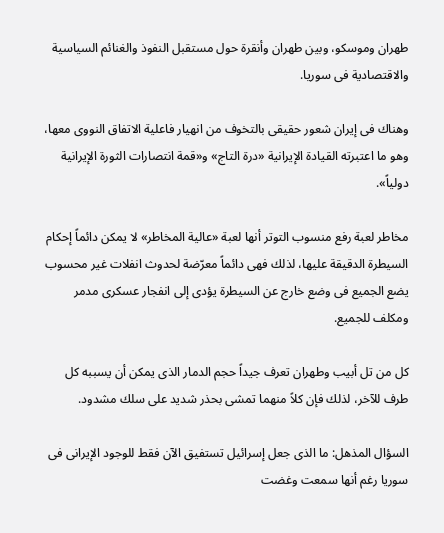طهران وموسكو، وبين طهران وأنقرة حول مستقبل النفوذ والغنائم السياسية والاقتصادية فى سوريا.

وهناك فى إيران شعور حقيقى بالتخوف من انهيار فاعلية الاتفاق النووى معها، وهو ما اعتبرته القيادة الإيرانية «درة التاج» و«قمة انتصارات الثورة الإيرانية دولياً».

مخاطر لعبة رفع منسوب التوتر أنها لعبة «عالية المخاطر» لا يمكن دائماً إحكام السيطرة الدقيقة عليها، لذلك فهى دائماً معرّضة لحدوث انفلات غير محسوب يضع الجميع فى وضع خارج عن السيطرة يؤدى إلى انفجار عسكرى مدمر ومكلف للجميع.

كل من تل أبيب وطهران تعرف جيداً حجم الدمار الذى يمكن أن يسببه كل طرف للآخر، لذلك فإن كلاً منهما تمشى بحذر شديد على سلك مشدود.

السؤال المذهل: ما الذى جعل إسرائيل تستفيق الآن فقط للوجود الإيرانى فى سوريا رغم أنها سمعت وغضت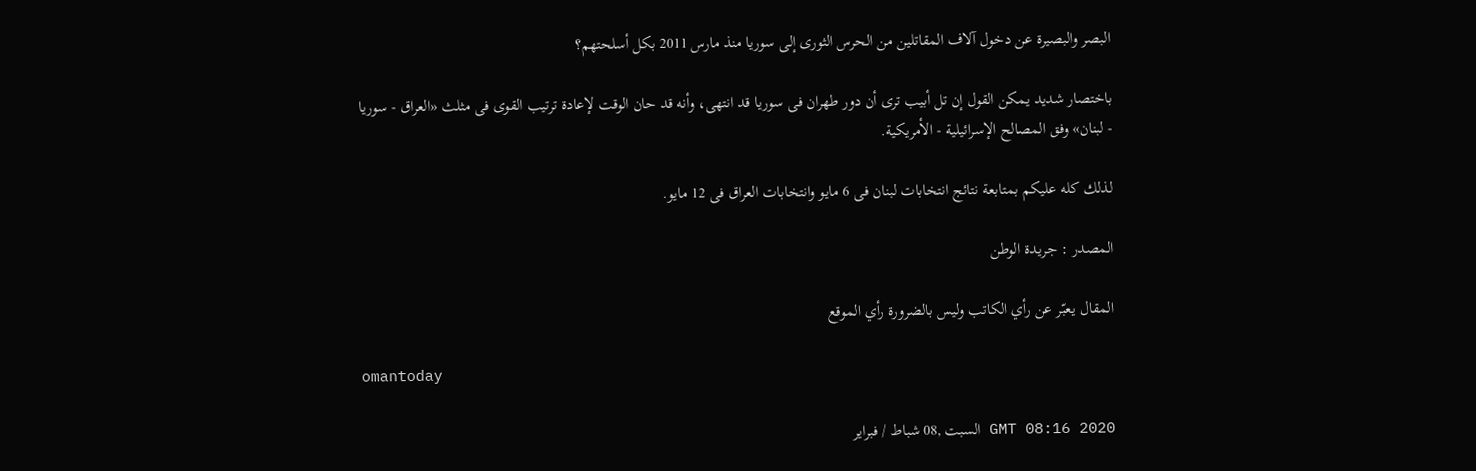البصر والبصيرة عن دخول آلاف المقاتلين من الحرس الثورى إلى سوريا منذ مارس 2011 بكل أسلحتهم؟

باختصار شديد يمكن القول إن تل أبيب ترى أن دور طهران فى سوريا قد انتهى، وأنه قد حان الوقت لإعادة ترتيب القوى فى مثلث «العراق - سوريا - لبنان» وفق المصالح الإسرائيلية - الأمريكية.

لذلك كله عليكم بمتابعة نتائج انتخابات لبنان فى 6 مايو وانتخابات العراق فى 12 مايو.

المصدر : جريدة الوطن

المقال يعبّر عن رأي الكاتب وليس بالضرورة رأي الموقع

omantoday

GMT 08:16 2020 السبت ,08 شباط / فبراير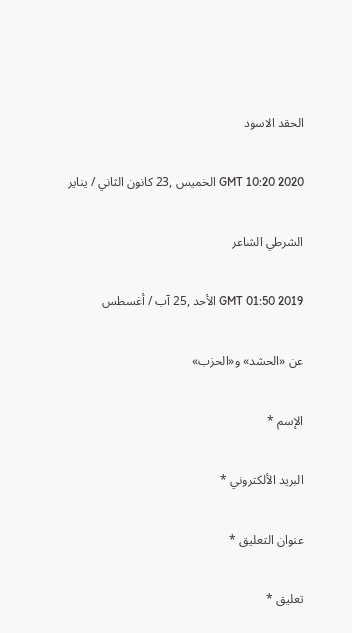الحقد الاسود

GMT 10:20 2020 الخميس ,23 كانون الثاني / يناير

الشرطي الشاعر

GMT 01:50 2019 الأحد ,25 آب / أغسطس

عن «الحشد» و«الحزب»

الإسم *

البريد الألكتروني *

عنوان التعليق *

تعليق *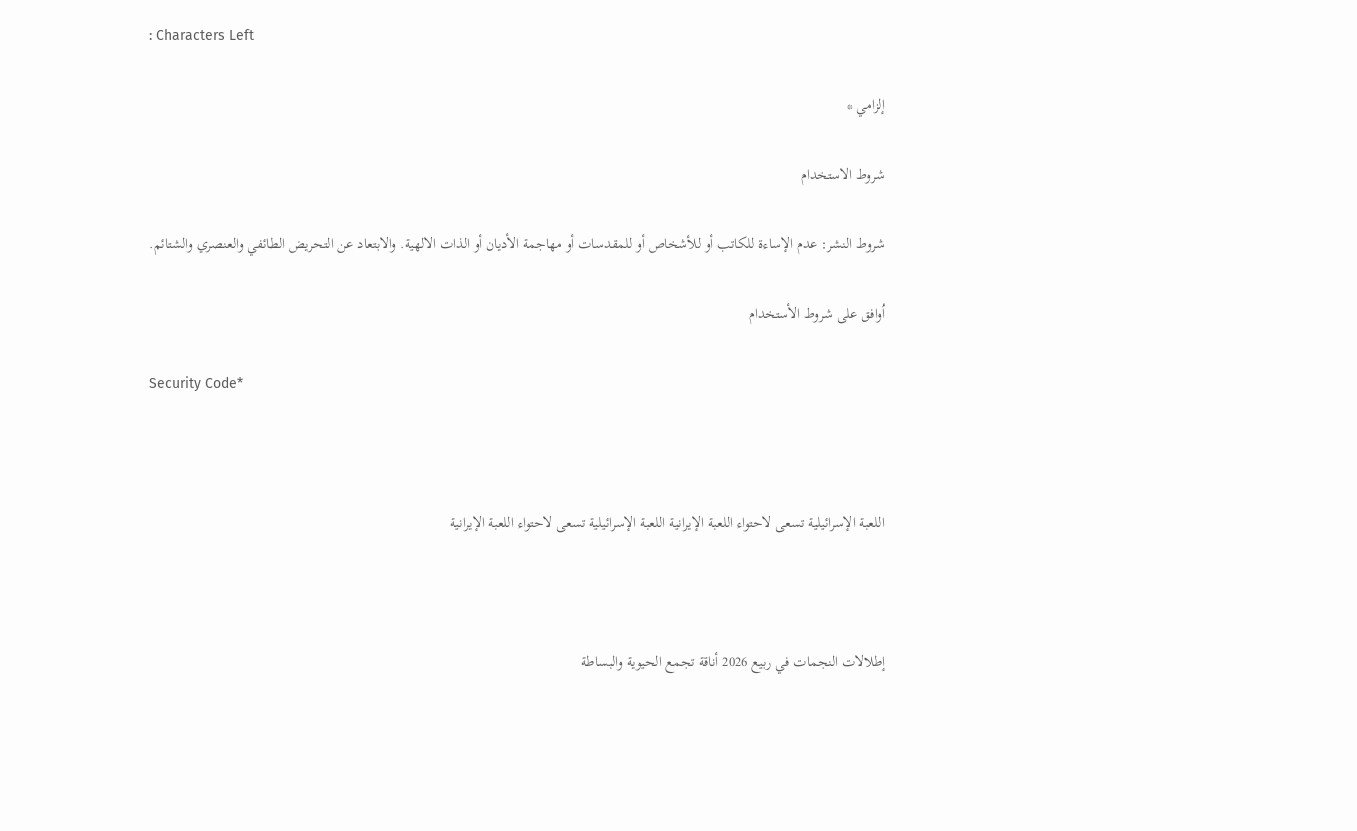: Characters Left

إلزامي *

شروط الاستخدام

شروط النشر: عدم الإساءة للكاتب أو للأشخاص أو للمقدسات أو مهاجمة الأديان أو الذات الالهية. والابتعاد عن التحريض الطائفي والعنصري والشتائم.

اُوافق على شروط الأستخدام

Security Code*



اللعبة الإسرائيلية تسعى لاحتواء اللعبة الإيرانية اللعبة الإسرائيلية تسعى لاحتواء اللعبة الإيرانية



إطلالات النجمات في ربيع 2026 أناقة تجمع الحيوية والبساطة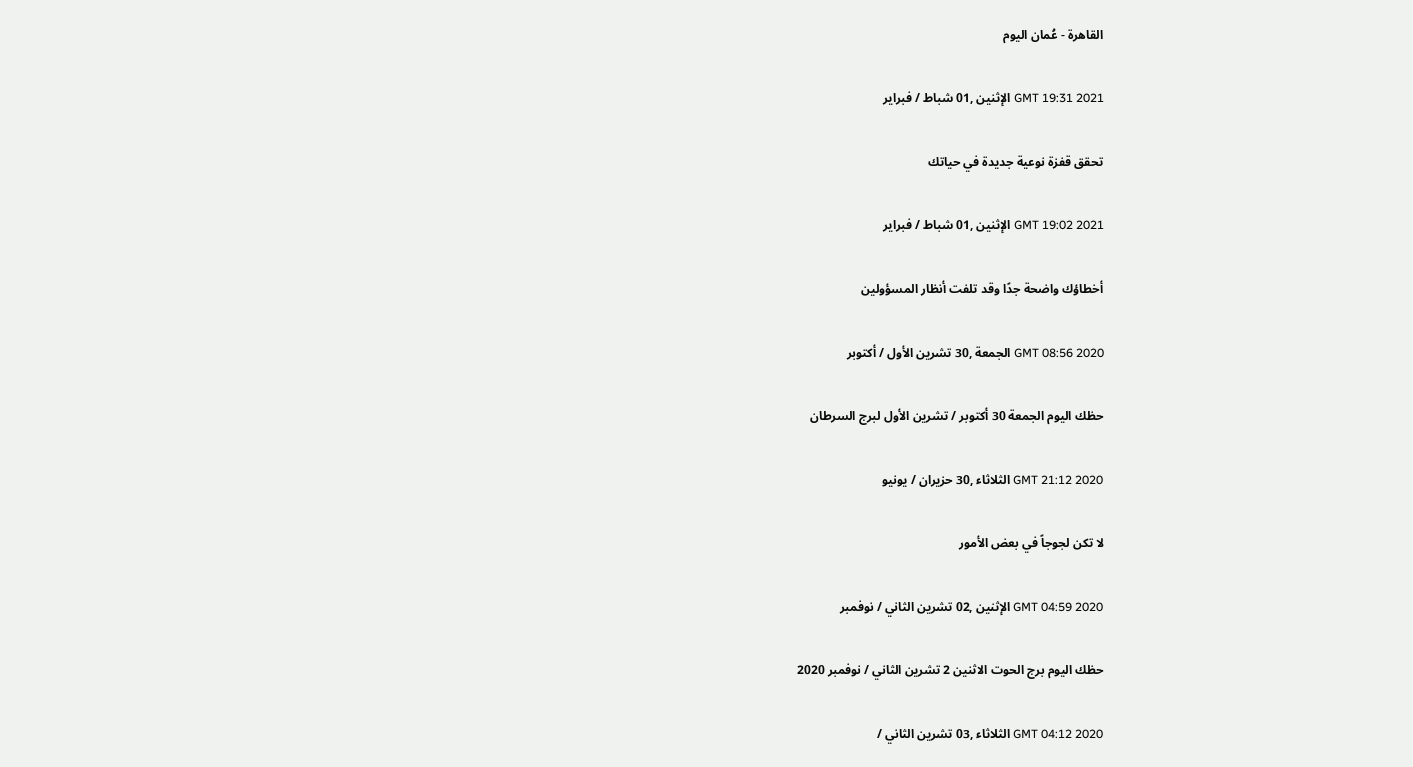القاهرة - عُمان اليوم

GMT 19:31 2021 الإثنين ,01 شباط / فبراير

تحقق قفزة نوعية جديدة في حياتك

GMT 19:02 2021 الإثنين ,01 شباط / فبراير

أخطاؤك واضحة جدًا وقد تلفت أنظار المسؤولين

GMT 08:56 2020 الجمعة ,30 تشرين الأول / أكتوبر

حظك اليوم الجمعة 30 أكتوبر / تشرين الأول لبرج السرطان

GMT 21:12 2020 الثلاثاء ,30 حزيران / يونيو

لا تكن لجوجاً في بعض الأمور

GMT 04:59 2020 الإثنين ,02 تشرين الثاني / نوفمبر

حظك اليوم برج الحوت الاثنين 2 تشرين الثاني / نوفمبر 2020

GMT 04:12 2020 الثلاثاء ,03 تشرين الثاني /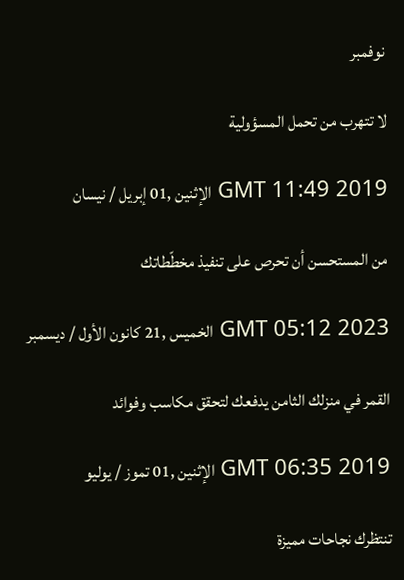نوفمبر

لا تتهرب من تحمل المسؤولية

GMT 11:49 2019 الإثنين ,01 إبريل / نيسان

من المستحسن أن تحرص على تنفيذ مخطّطاتك

GMT 05:12 2023 الخميس ,21 كانون الأول / ديسمبر

القمر في منزلك الثامن يدفعك لتحقق مكاسب وفوائد

GMT 06:35 2019 الإثنين ,01 تموز / يوليو

تنتظرك نجاحات مميزة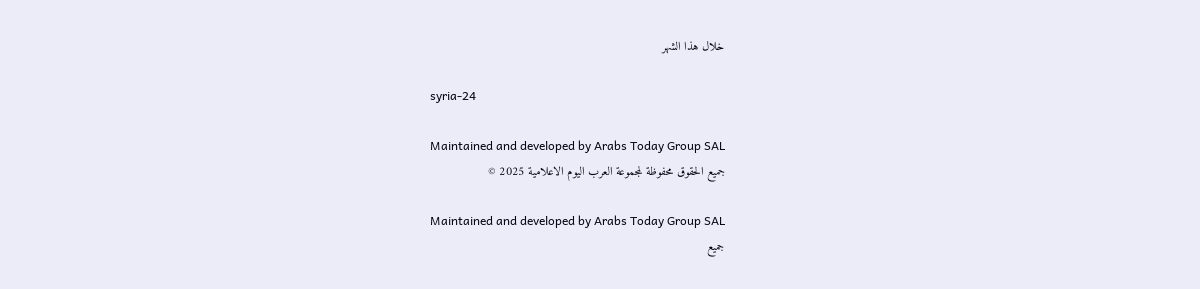خلال هذا الشهر

syria-24

Maintained and developed by Arabs Today Group SAL
جميع الحقوق محفوظة لمجموعة العرب اليوم الاعلامية 2025 ©

Maintained and developed by Arabs Today Group SAL
جميع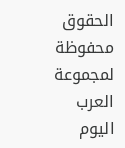الحقوق محفوظة لمجموعة العرب اليوم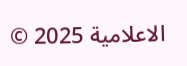الاعلامية 2025 ©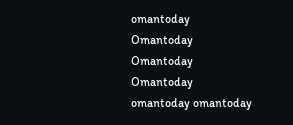omantoday Omantoday Omantoday Omantoday
omantoday omantoday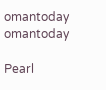omantoday
omantoday

Pearl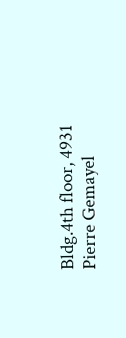Bldg.4th floor, 4931 Pierre Gemayel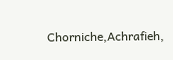Chorniche,Achrafieh,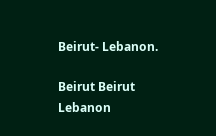Beirut- Lebanon.

Beirut Beirut Lebanon